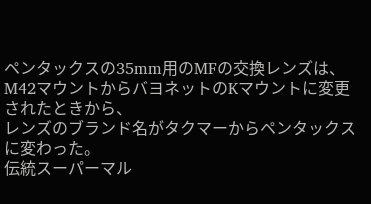ペンタックスの35mm用のMFの交換レンズは、
M42マウントからバヨネットのKマウントに変更されたときから、
レンズのブランド名がタクマーからペンタックスに変わった。
伝統スーパーマル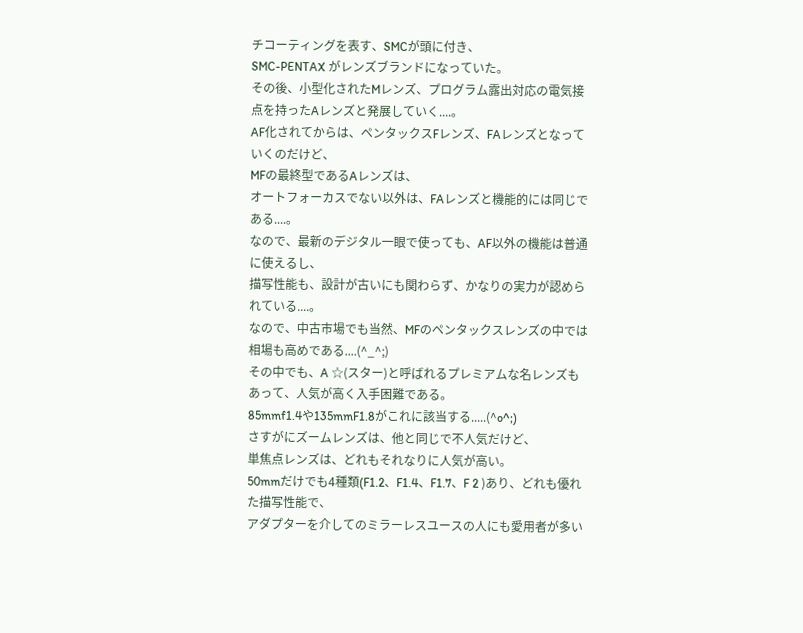チコーティングを表す、SMCが頭に付き、
SMC-PENTAX がレンズブランドになっていた。
その後、小型化されたMレンズ、プログラム露出対応の電気接点を持ったAレンズと発展していく....。
AF化されてからは、ペンタックスFレンズ、FAレンズとなっていくのだけど、
MFの最終型であるAレンズは、
オートフォーカスでない以外は、FAレンズと機能的には同じである....。
なので、最新のデジタル一眼で使っても、AF以外の機能は普通に使えるし、
描写性能も、設計が古いにも関わらず、かなりの実力が認められている....。
なので、中古市場でも当然、MFのペンタックスレンズの中では相場も高めである....(^_^;)
その中でも、A ☆(スター)と呼ばれるプレミアムな名レンズもあって、人気が高く入手困難である。
85mmf1.4や135mmF1.8がこれに該当する.....(^o^;)
さすがにズームレンズは、他と同じで不人気だけど、
単焦点レンズは、どれもそれなりに人気が高い。
50mmだけでも4種類(F1.2、F1.4、F1.7、F 2 )あり、どれも優れた描写性能で、
アダプターを介してのミラーレスユースの人にも愛用者が多い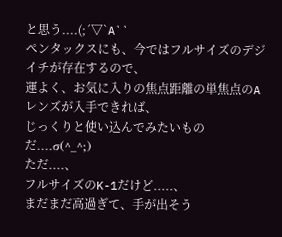と思う....(;´▽`A``
ペンタックスにも、今ではフルサイズのデジイチが存在するので、
運よく、お気に入りの焦点距離の単焦点のAレンズが入手できれば、
じっくりと使い込んでみたいものだ....σ(^_^;)
ただ....、
フルサイズのK-1だけど.....、
まだまだ高過ぎて、手が出そう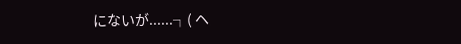にないが......┐( ヘ